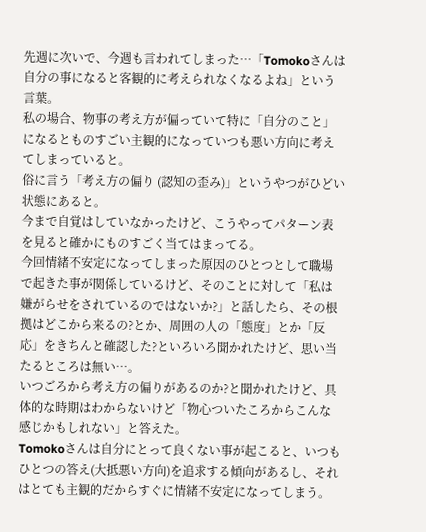先週に次いで、今週も言われてしまった…「Tomokoさんは自分の事になると客観的に考えられなくなるよね」という言葉。
私の場合、物事の考え方が偏っていて特に「自分のこと」になるとものすごい主観的になっていつも悪い方向に考えてしまっていると。
俗に言う「考え方の偏り (認知の歪み)」というやつがひどい状態にあると。
今まで自覚はしていなかったけど、こうやってパターン表を見ると確かにものすごく当てはまってる。
今回情緒不安定になってしまった原因のひとつとして職場で起きた事が関係しているけど、そのことに対して「私は嫌がらせをされているのではないか?」と話したら、その根拠はどこから来るの?とか、周囲の人の「態度」とか「反応」をきちんと確認した?といろいろ聞かれたけど、思い当たるところは無い…。
いつごろから考え方の偏りがあるのか?と聞かれたけど、具体的な時期はわからないけど「物心ついたころからこんな感じかもしれない」と答えた。
Tomokoさんは自分にとって良くない事が起こると、いつもひとつの答え(大抵悪い方向)を追求する傾向があるし、それはとても主観的だからすぐに情緒不安定になってしまう。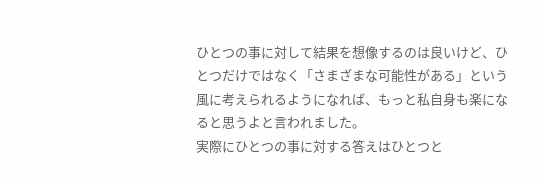ひとつの事に対して結果を想像するのは良いけど、ひとつだけではなく「さまざまな可能性がある」という風に考えられるようになれば、もっと私自身も楽になると思うよと言われました。
実際にひとつの事に対する答えはひとつと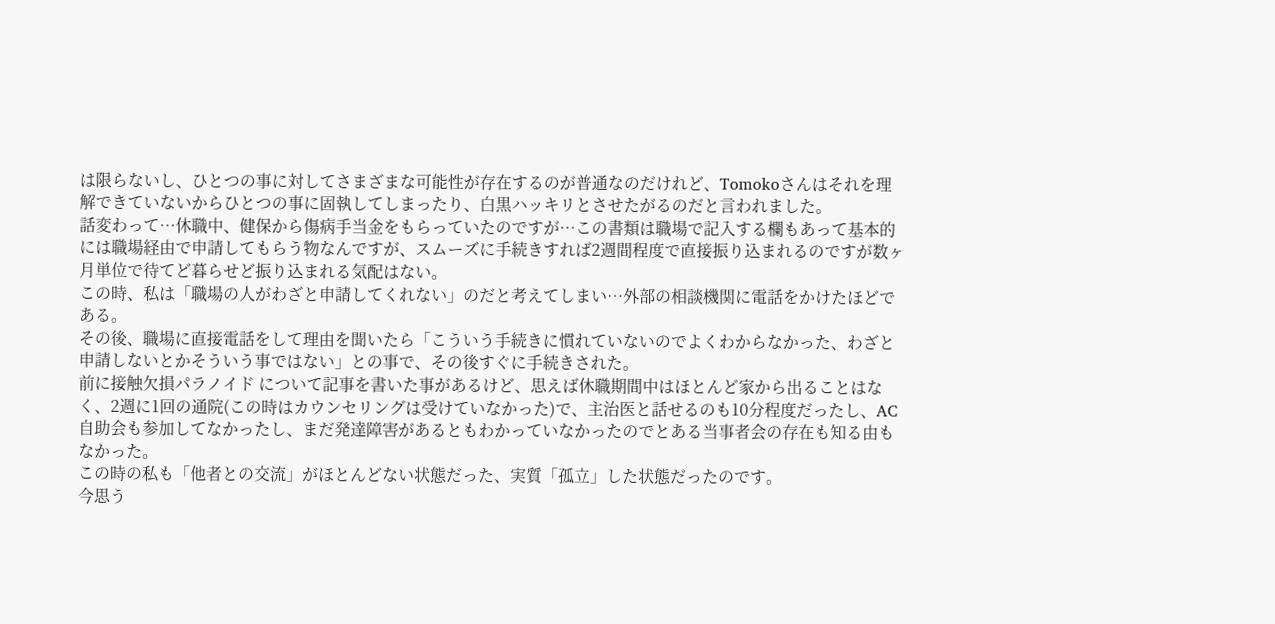は限らないし、ひとつの事に対してさまざまな可能性が存在するのが普通なのだけれど、Tomokoさんはそれを理解できていないからひとつの事に固執してしまったり、白黒ハッキリとさせたがるのだと言われました。
話変わって…休職中、健保から傷病手当金をもらっていたのですが…この書類は職場で記入する欄もあって基本的には職場経由で申請してもらう物なんですが、スムーズに手続きすれば2週間程度で直接振り込まれるのですが数ヶ月単位で待てど暮らせど振り込まれる気配はない。
この時、私は「職場の人がわざと申請してくれない」のだと考えてしまい…外部の相談機関に電話をかけたほどである。
その後、職場に直接電話をして理由を聞いたら「こういう手続きに慣れていないのでよくわからなかった、わざと申請しないとかそういう事ではない」との事で、その後すぐに手続きされた。
前に接触欠損パラノイド について記事を書いた事があるけど、思えば休職期間中はほとんど家から出ることはなく、2週に1回の通院(この時はカウンセリングは受けていなかった)で、主治医と話せるのも10分程度だったし、AC自助会も参加してなかったし、まだ発達障害があるともわかっていなかったのでとある当事者会の存在も知る由もなかった。
この時の私も「他者との交流」がほとんどない状態だった、実質「孤立」した状態だったのです。
今思う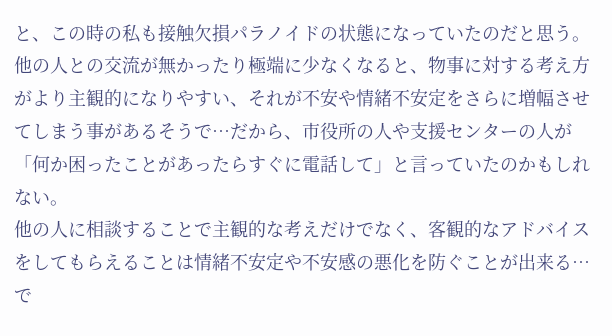と、この時の私も接触欠損パラノイドの状態になっていたのだと思う。
他の人との交流が無かったり極端に少なくなると、物事に対する考え方がより主観的になりやすい、それが不安や情緒不安定をさらに増幅させてしまう事があるそうで…だから、市役所の人や支援センターの人が「何か困ったことがあったらすぐに電話して」と言っていたのかもしれない。
他の人に相談することで主観的な考えだけでなく、客観的なアドバイスをしてもらえることは情緒不安定や不安感の悪化を防ぐことが出来る…で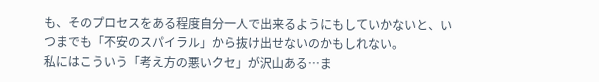も、そのプロセスをある程度自分一人で出来るようにもしていかないと、いつまでも「不安のスパイラル」から抜け出せないのかもしれない。
私にはこういう「考え方の悪いクセ」が沢山ある…ま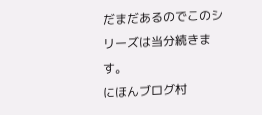だまだあるのでこのシリーズは当分続きます。
にほんブログ村